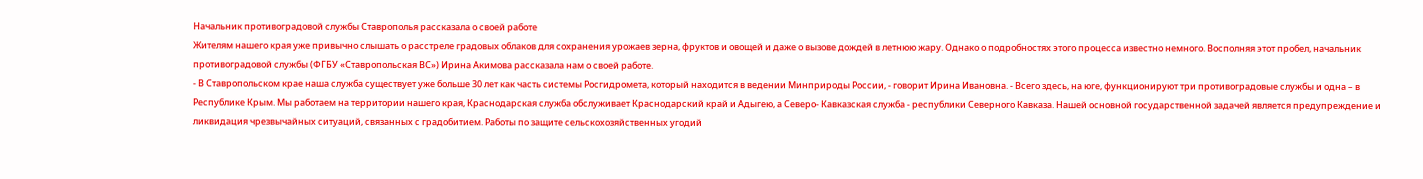Начальник противоградовой службы Ставрополья рассказала о своей работе
Жителям нашего края уже привычно слышать о расстреле градовых облаков для сохранения урожаев зерна, фруктов и овощей и даже о вызове дождей в летнюю жару. Однако о подробностях этого процесса известно немного. Восполняя этот пробел, начальник противоградовой службы (ФГБУ «Ставропольская ВС») Ирина Акимова рассказала нам о своей работе.
- В Ставропольском крае наша служба существует уже больше 30 лет как часть системы Росгидромета, который находится в ведении Минприроды России, - говорит Ирина Ивановна. - Всего здесь, на юге, функционируют три противоградовые службы и одна – в Республике Крым. Мы работаем на территории нашего края, Краснодарская служба обслуживает Краснодарский край и Адыгею, а Северо- Кавказская служба - республики Северного Кавказа. Нашей основной государственной задачей является предупреждение и ликвидация чрезвычайных ситуаций, связанных с градобитием. Работы по защите сельскохозяйственных угодий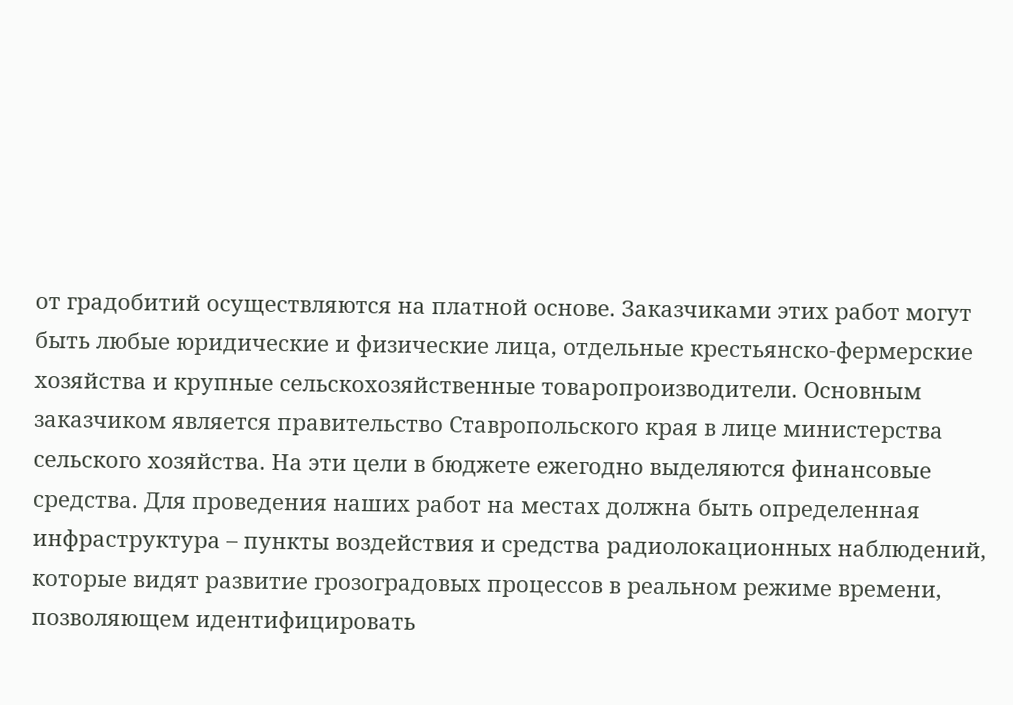от градобитий осуществляются на платной основе. Заказчиками этих работ могут быть любые юридические и физические лица, отдельные крестьянско-фермерские хозяйства и крупные сельскохозяйственные товаропроизводители. Основным заказчиком является правительство Ставропольского края в лице министерства сельского хозяйства. На эти цели в бюджете ежегодно выделяются финансовые средства. Для проведения наших работ на местах должна быть определенная инфраструктура – пункты воздействия и средства радиолокационных наблюдений, которые видят развитие грозоградовых процессов в реальном режиме времени, позволяющем идентифицировать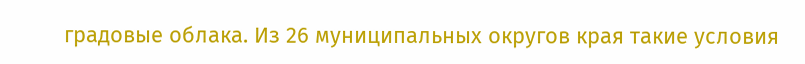градовые облака. Из 26 муниципальных округов края такие условия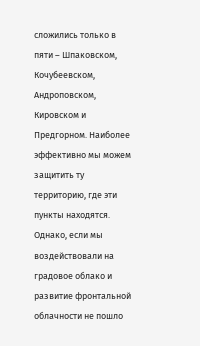сложились только в пяти – Шпаковском, Кочубеевском, Андроповском, Кировском и Предгорном. Наиболее эффективно мы можем защитить ту территорию, где эти пункты находятся. Однако, если мы воздействовали на градовое облако и развитие фронтальной облачности не пошло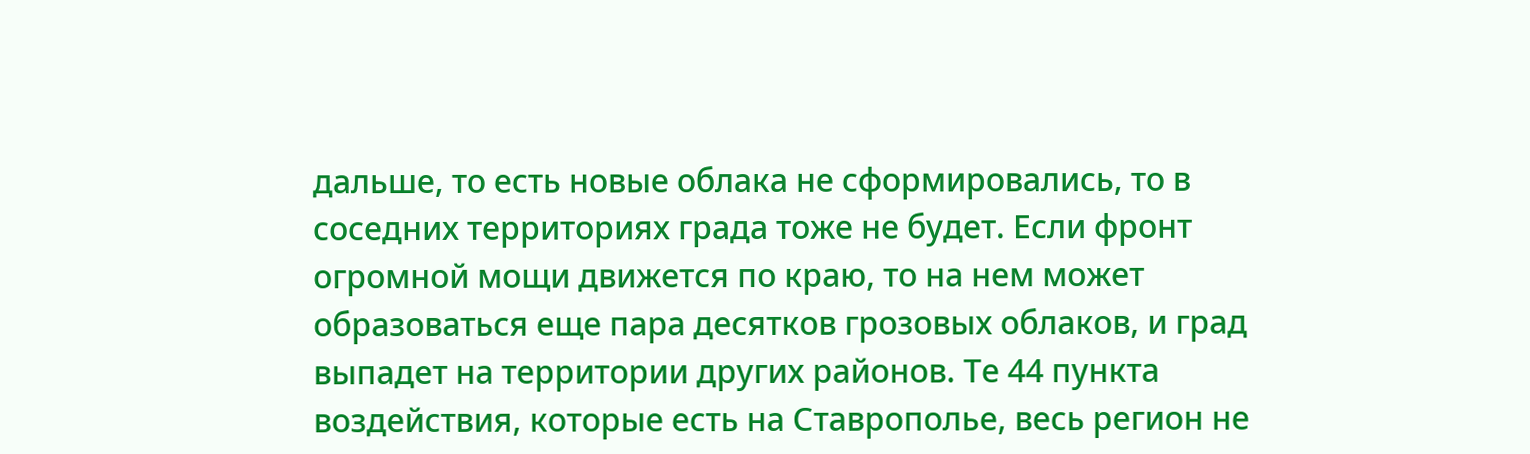дальше, то есть новые облака не сформировались, то в соседних территориях града тоже не будет. Если фронт огромной мощи движется по краю, то на нем может образоваться еще пара десятков грозовых облаков, и град выпадет на территории других районов. Те 44 пункта воздействия, которые есть на Ставрополье, весь регион не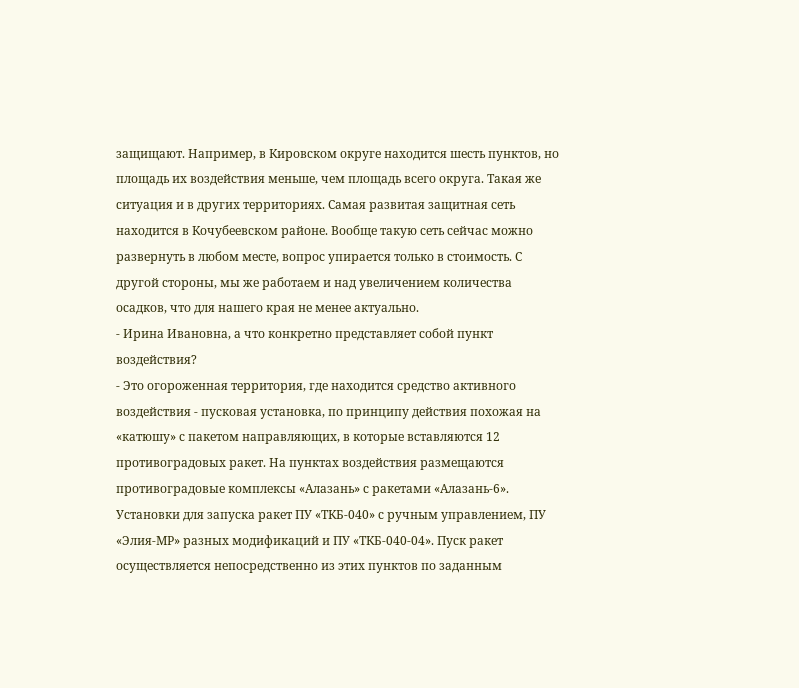защищают. Например, в Кировском округе находится шесть пунктов, но площадь их воздействия меньше, чем площадь всего округа. Такая же ситуация и в других территориях. Самая развитая защитная сеть находится в Кочубеевском районе. Вообще такую сеть сейчас можно развернуть в любом месте, вопрос упирается только в стоимость. С другой стороны, мы же работаем и над увеличением количества осадков, что для нашего края не менее актуально.
- Ирина Ивановна, а что конкретно представляет собой пункт воздействия?
- Это огороженная территория, где находится средство активного воздействия - пусковая установка, по принципу действия похожая на «катюшу» с пакетом направляющих, в которые вставляются 12 противоградовых ракет. На пунктах воздействия размещаются противоградовые комплексы «Алазань» с ракетами «Алазань-6». Установки для запуска ракет ПУ «ТКБ-040» с ручным управлением, ПУ «Элия-МР» разных модификаций и ПУ «ТКБ-040-04». Пуск ракет осуществляется непосредственно из этих пунктов по заданным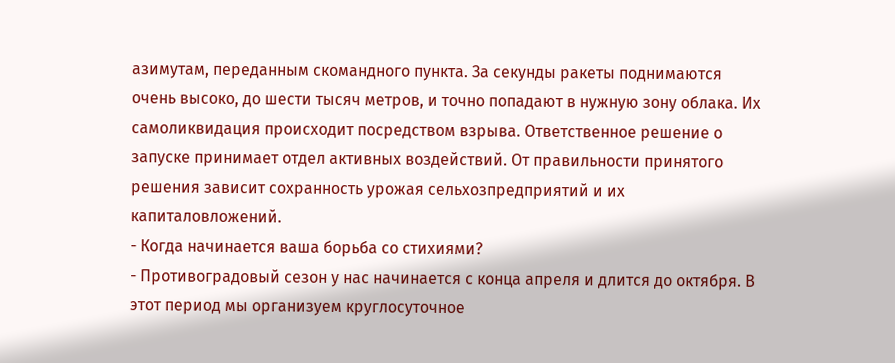азимутам, переданным скомандного пункта. За секунды ракеты поднимаются очень высоко, до шести тысяч метров, и точно попадают в нужную зону облака. Их самоликвидация происходит посредством взрыва. Ответственное решение о запуске принимает отдел активных воздействий. От правильности принятого решения зависит сохранность урожая сельхозпредприятий и их капиталовложений.
- Когда начинается ваша борьба со стихиями?
- Противоградовый сезон у нас начинается с конца апреля и длится до октября. В этот период мы организуем круглосуточное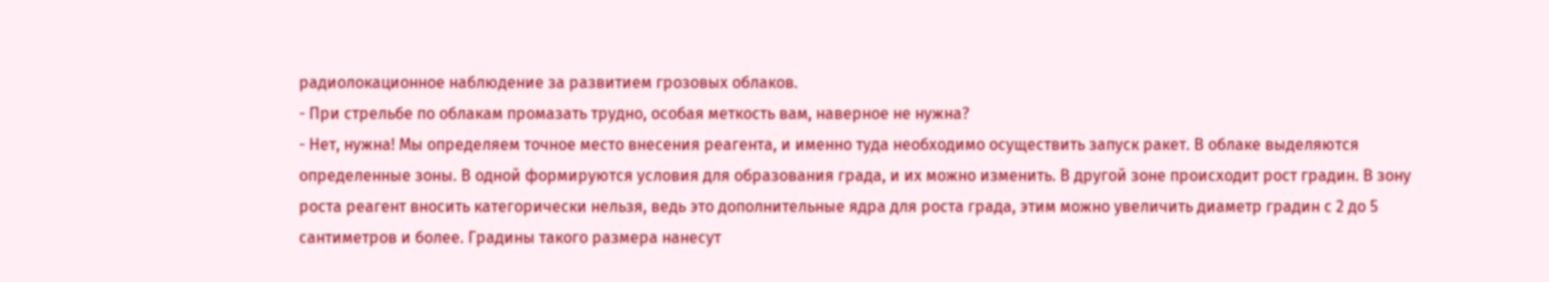радиолокационное наблюдение за развитием грозовых облаков.
- При стрельбе по облакам промазать трудно, особая меткость вам, наверное не нужна?
- Нет, нужна! Мы определяем точное место внесения реагента, и именно туда необходимо осуществить запуск ракет. В облаке выделяются определенные зоны. В одной формируются условия для образования града, и их можно изменить. В другой зоне происходит рост градин. В зону роста реагент вносить категорически нельзя, ведь это дополнительные ядра для роста града, этим можно увеличить диаметр градин с 2 до 5 сантиметров и более. Градины такого размера нанесут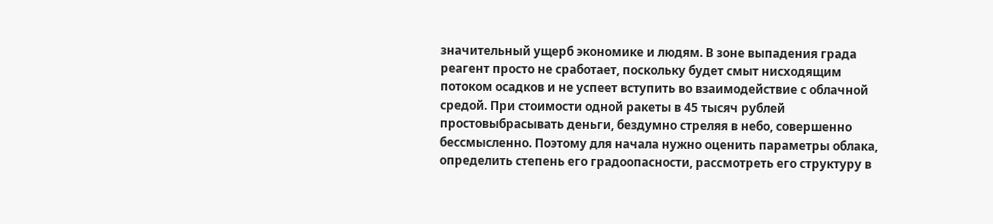значительный ущерб экономике и людям. В зоне выпадения града реагент просто не сработает, поскольку будет смыт нисходящим потоком осадков и не успеет вступить во взаимодействие с облачной средой. При стоимости одной ракеты в 45 тысяч рублей простовыбрасывать деньги, бездумно стреляя в небо, совершенно бессмысленно. Поэтому для начала нужно оценить параметры облака, определить степень его градоопасности, рассмотреть его структуру в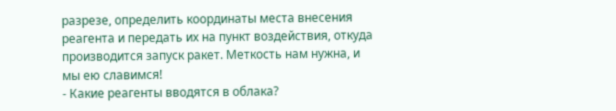разрезе, определить координаты места внесения реагента и передать их на пункт воздействия, откуда производится запуск ракет. Меткость нам нужна, и мы ею славимся!
- Какие реагенты вводятся в облака?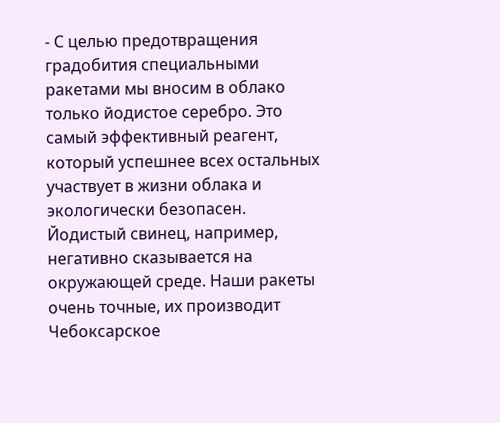- С целью предотвращения градобития специальными ракетами мы вносим в облако только йодистое серебро. Это самый эффективный реагент, который успешнее всех остальных участвует в жизни облака и экологически безопасен. Йодистый свинец, например, негативно сказывается на окружающей среде. Наши ракеты очень точные, их производит Чебоксарское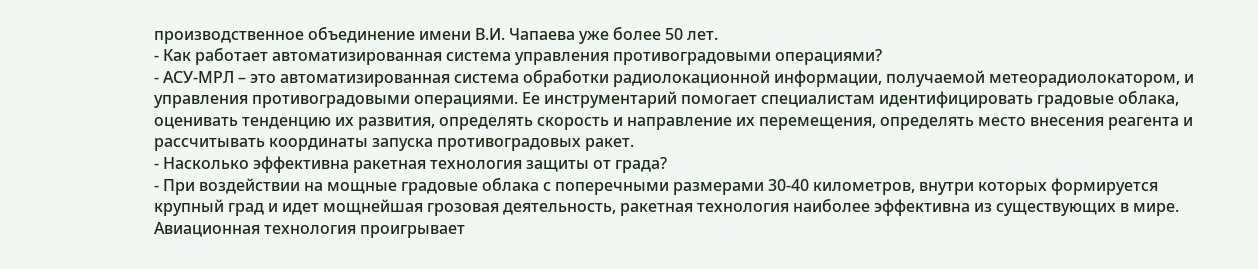производственное объединение имени В.И. Чапаева уже более 50 лет.
- Как работает автоматизированная система управления противоградовыми операциями?
- АСУ-МРЛ – это автоматизированная система обработки радиолокационной информации, получаемой метеорадиолокатором, и управления противоградовыми операциями. Ее инструментарий помогает специалистам идентифицировать градовые облака, оценивать тенденцию их развития, определять скорость и направление их перемещения, определять место внесения реагента и рассчитывать координаты запуска противоградовых ракет.
- Насколько эффективна ракетная технология защиты от града?
- При воздействии на мощные градовые облака с поперечными размерами 30-40 километров, внутри которых формируется крупный град и идет мощнейшая грозовая деятельность, ракетная технология наиболее эффективна из существующих в мире. Авиационная технология проигрывает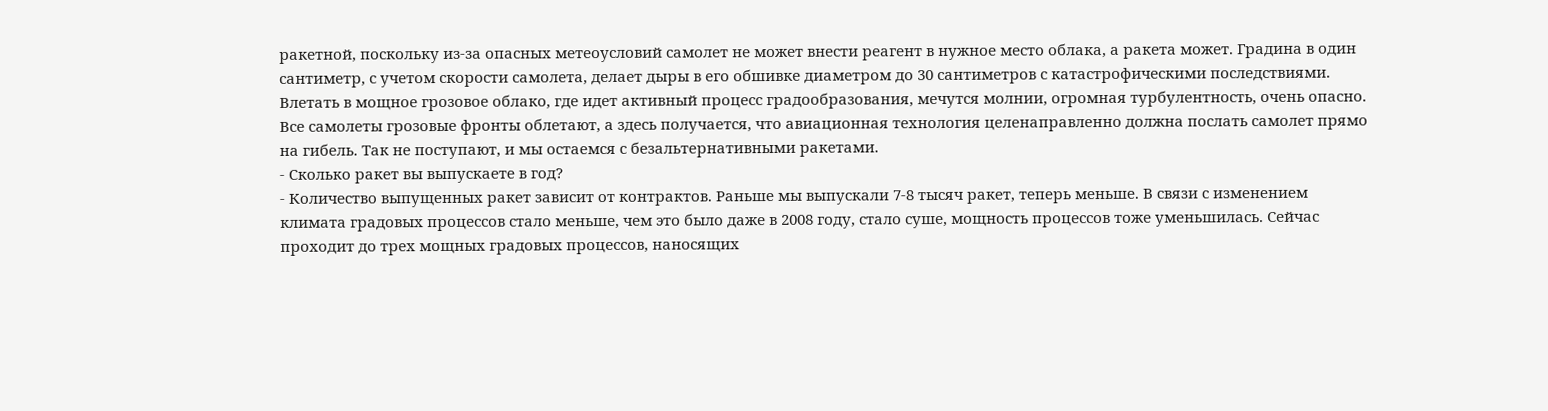ракетной, поскольку из-за опасных метеоусловий самолет не может внести реагент в нужное место облака, а ракета может. Градина в один сантиметр, с учетом скорости самолета, делает дыры в его обшивке диаметром до 30 сантиметров с катастрофическими последствиями. Влетать в мощное грозовое облако, где идет активный процесс градообразования, мечутся молнии, огромная турбулентность, очень опасно. Все самолеты грозовые фронты облетают, а здесь получается, что авиационная технология целенаправленно должна послать самолет прямо на гибель. Так не поступают, и мы остаемся с безальтернативными ракетами.
- Сколько ракет вы выпускаете в год?
- Количество выпущенных ракет зависит от контрактов. Раньше мы выпускали 7-8 тысяч ракет, теперь меньше. В связи с изменением климата градовых процессов стало меньше, чем это было даже в 2008 году, стало суше, мощность процессов тоже уменьшилась. Сейчас проходит до трех мощных градовых процессов, наносящих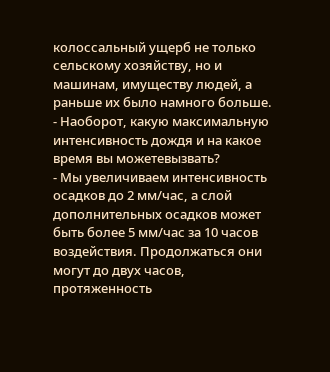колоссальный ущерб не только сельскому хозяйству, но и машинам, имуществу людей, а раньше их было намного больше.
- Наоборот, какую максимальную интенсивность дождя и на какое время вы можетевызвать?
- Мы увеличиваем интенсивность осадков до 2 мм/час, а слой дополнительных осадков может быть более 5 мм/час за 10 часов воздействия. Продолжаться они могут до двух часов, протяженность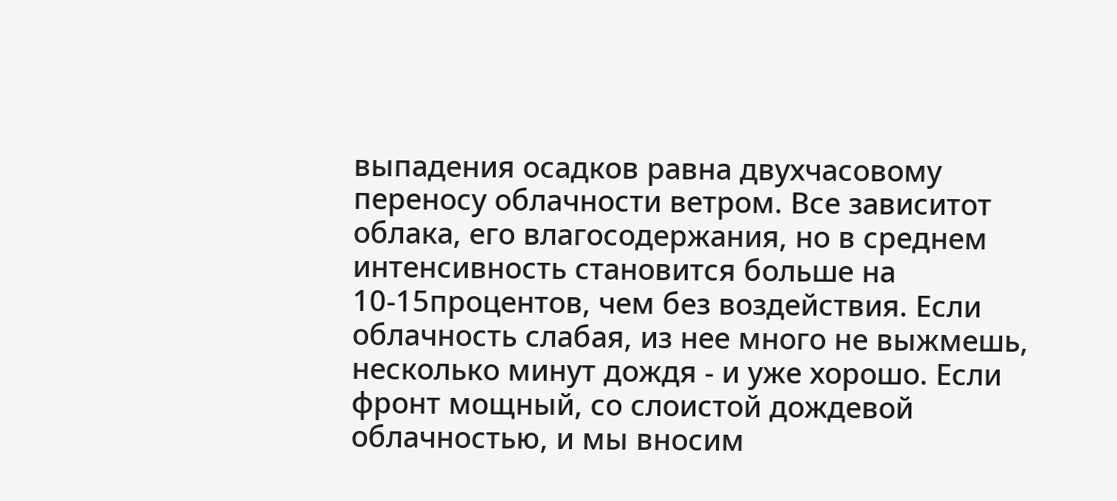выпадения осадков равна двухчасовому переносу облачности ветром. Все зависитот облака, его влагосодержания, но в среднем интенсивность становится больше на 10-15процентов, чем без воздействия. Если облачность слабая, из нее много не выжмешь, несколько минут дождя - и уже хорошо. Если фронт мощный, со слоистой дождевой облачностью, и мы вносим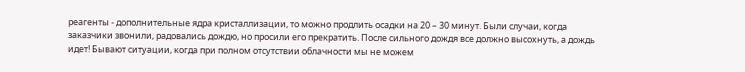реагенты - дополнительные ядра кристаллизации, то можно продлить осадки на 20 – 30 минут. Были случаи, когда заказчики звонили, радовались дождю, но просили его прекратить. После сильного дождя все должно высохнуть, а дождь идет! Бывают ситуации, когда при полном отсутствии облачности мы не можем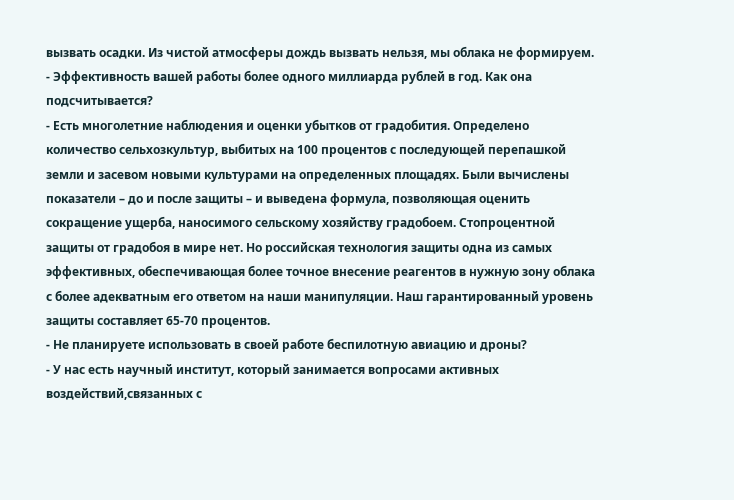вызвать осадки. Из чистой атмосферы дождь вызвать нельзя, мы облака не формируем.
- Эффективность вашей работы более одного миллиарда рублей в год. Как она подсчитывается?
- Есть многолетние наблюдения и оценки убытков от градобития. Определено количество сельхозкультур, выбитых на 100 процентов с последующей перепашкой земли и засевом новыми культурами на определенных площадях. Были вычислены показатели – до и после защиты – и выведена формула, позволяющая оценить сокращение ущерба, наносимого сельскому хозяйству градобоем. Стопроцентной защиты от градобоя в мире нет. Но российская технология защиты одна из самых эффективных, обеспечивающая более точное внесение реагентов в нужную зону облака с более адекватным его ответом на наши манипуляции. Наш гарантированный уровень защиты составляет 65-70 процентов.
- Не планируете использовать в своей работе беспилотную авиацию и дроны?
- У нас есть научный институт, который занимается вопросами активных воздействий,связанных с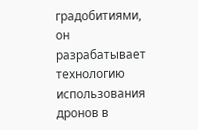градобитиями, он разрабатывает технологию использования дронов в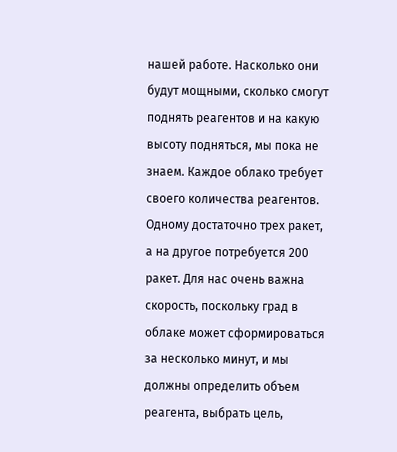нашей работе. Насколько они будут мощными, сколько смогут поднять реагентов и на какую высоту подняться, мы пока не знаем. Каждое облако требует своего количества реагентов. Одному достаточно трех ракет, а на другое потребуется 200 ракет. Для нас очень важна скорость, поскольку град в облаке может сформироваться за несколько минут, и мы должны определить объем реагента, выбрать цель,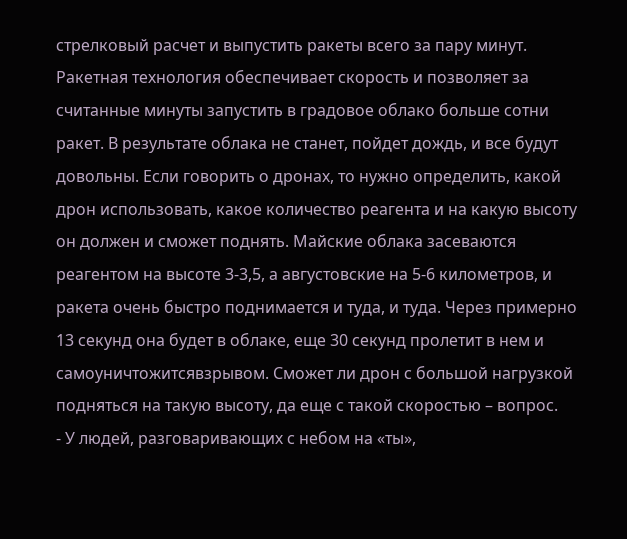стрелковый расчет и выпустить ракеты всего за пару минут. Ракетная технология обеспечивает скорость и позволяет за считанные минуты запустить в градовое облако больше сотни ракет. В результате облака не станет, пойдет дождь, и все будут довольны. Если говорить о дронах, то нужно определить, какой дрон использовать, какое количество реагента и на какую высоту он должен и сможет поднять. Майские облака засеваются реагентом на высоте 3-3,5, а августовские на 5-6 километров, и ракета очень быстро поднимается и туда, и туда. Через примерно 13 секунд она будет в облаке, еще 30 секунд пролетит в нем и самоуничтожитсявзрывом. Сможет ли дрон с большой нагрузкой подняться на такую высоту, да еще с такой скоростью – вопрос.
- У людей, разговаривающих с небом на «ты»,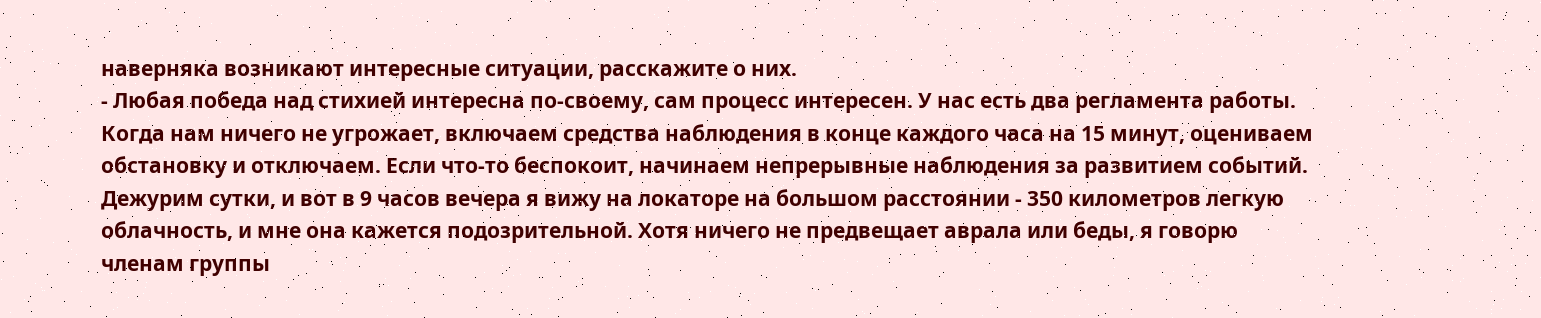наверняка возникают интересные ситуации, расскажите о них.
- Любая победа над стихией интересна по-своему, сам процесс интересен. У нас есть два регламента работы. Когда нам ничего не угрожает, включаем средства наблюдения в конце каждого часа на 15 минут, оцениваем обстановку и отключаем. Если что-то беспокоит, начинаем непрерывные наблюдения за развитием событий. Дежурим сутки, и вот в 9 часов вечера я вижу на локаторе на большом расстоянии - 350 километров легкую облачность, и мне она кажется подозрительной. Хотя ничего не предвещает аврала или беды, я говорю членам группы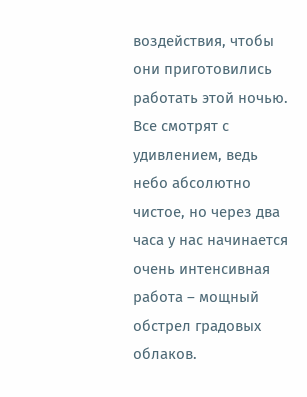воздействия, чтобы они приготовились работать этой ночью. Все смотрят с удивлением, ведь небо абсолютно чистое, но через два часа у нас начинается очень интенсивная работа – мощный обстрел градовых облаков.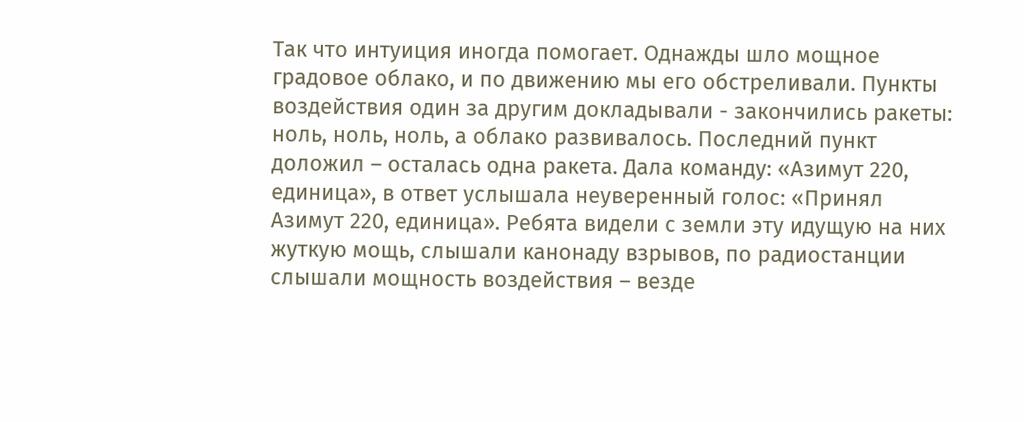Так что интуиция иногда помогает. Однажды шло мощное градовое облако, и по движению мы его обстреливали. Пункты воздействия один за другим докладывали - закончились ракеты: ноль, ноль, ноль, а облако развивалось. Последний пункт доложил – осталась одна ракета. Дала команду: «Азимут 220, единица», в ответ услышала неуверенный голос: «Принял Азимут 220, единица». Ребята видели с земли эту идущую на них жуткую мощь, слышали канонаду взрывов, по радиостанции слышали мощность воздействия – везде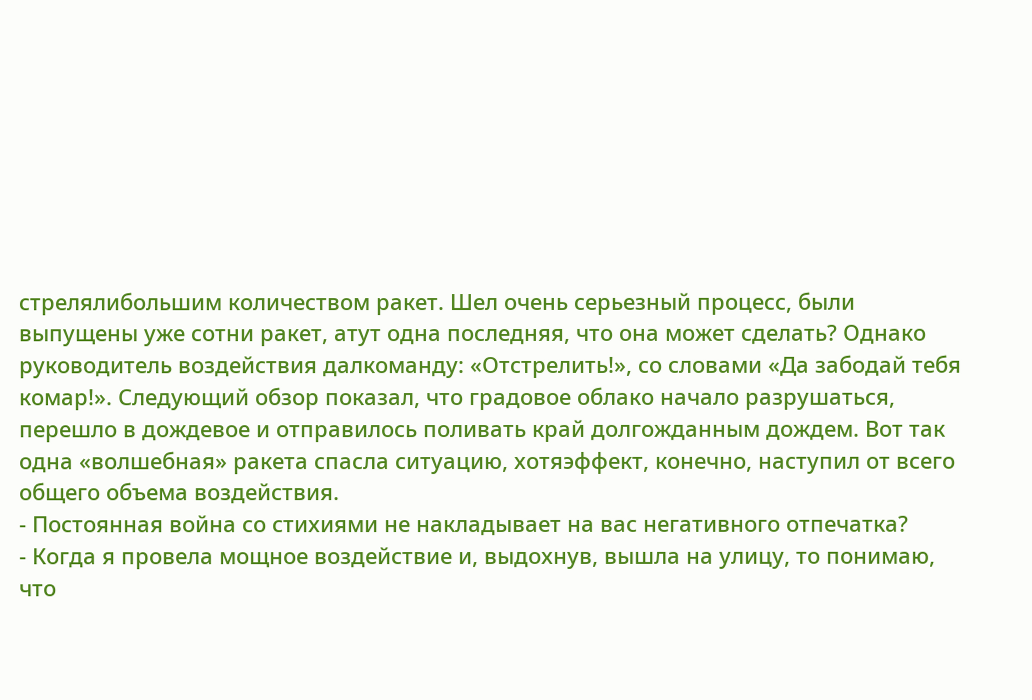стрелялибольшим количеством ракет. Шел очень серьезный процесс, были выпущены уже сотни ракет, атут одна последняя, что она может сделать? Однако руководитель воздействия далкоманду: «Отстрелить!», со словами «Да забодай тебя комар!». Следующий обзор показал, что градовое облако начало разрушаться, перешло в дождевое и отправилось поливать край долгожданным дождем. Вот так одна «волшебная» ракета спасла ситуацию, хотяэффект, конечно, наступил от всего общего объема воздействия.
- Постоянная война со стихиями не накладывает на вас негативного отпечатка?
- Когда я провела мощное воздействие и, выдохнув, вышла на улицу, то понимаю, что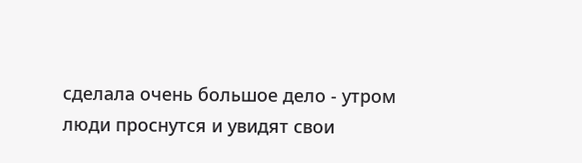сделала очень большое дело - утром люди проснутся и увидят свои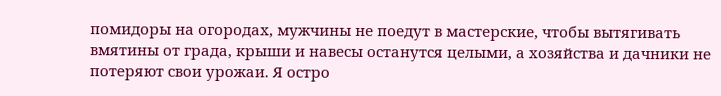помидоры на огородах, мужчины не поедут в мастерские, чтобы вытягивать вмятины от града, крыши и навесы останутся целыми, а хозяйства и дачники не потеряют свои урожаи. Я остро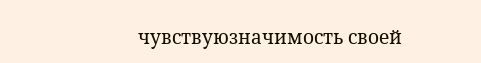чувствуюзначимость своей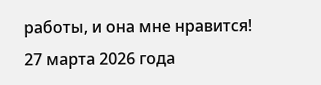работы, и она мне нравится!
27 марта 2026 года